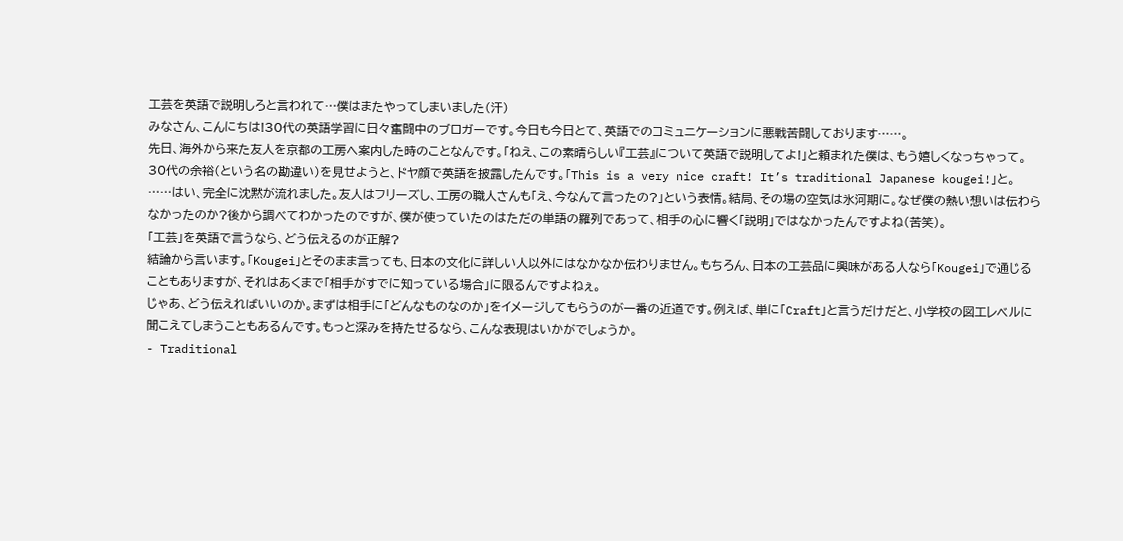工芸を英語で説明しろと言われて…僕はまたやってしまいました(汗)
みなさん、こんにちは!30代の英語学習に日々奮闘中のブロガーです。今日も今日とて、英語でのコミュニケーションに悪戦苦闘しております……。
先日、海外から来た友人を京都の工房へ案内した時のことなんです。「ねえ、この素晴らしい『工芸』について英語で説明してよ!」と頼まれた僕は、もう嬉しくなっちゃって。30代の余裕(という名の勘違い)を見せようと、ドヤ顔で英語を披露したんです。「This is a very nice craft! It’s traditional Japanese kougei!」と。
……はい、完全に沈黙が流れました。友人はフリーズし、工房の職人さんも「え、今なんて言ったの?」という表情。結局、その場の空気は氷河期に。なぜ僕の熱い想いは伝わらなかったのか?後から調べてわかったのですが、僕が使っていたのはただの単語の羅列であって、相手の心に響く「説明」ではなかったんですよね(苦笑)。
「工芸」を英語で言うなら、どう伝えるのが正解?
結論から言います。「Kougei」とそのまま言っても、日本の文化に詳しい人以外にはなかなか伝わりません。もちろん、日本の工芸品に興味がある人なら「Kougei」で通じることもありますが、それはあくまで「相手がすでに知っている場合」に限るんですよねぇ。
じゃあ、どう伝えればいいのか。まずは相手に「どんなものなのか」をイメージしてもらうのが一番の近道です。例えば、単に「Craft」と言うだけだと、小学校の図工レベルに聞こえてしまうこともあるんです。もっと深みを持たせるなら、こんな表現はいかがでしょうか。
- Traditional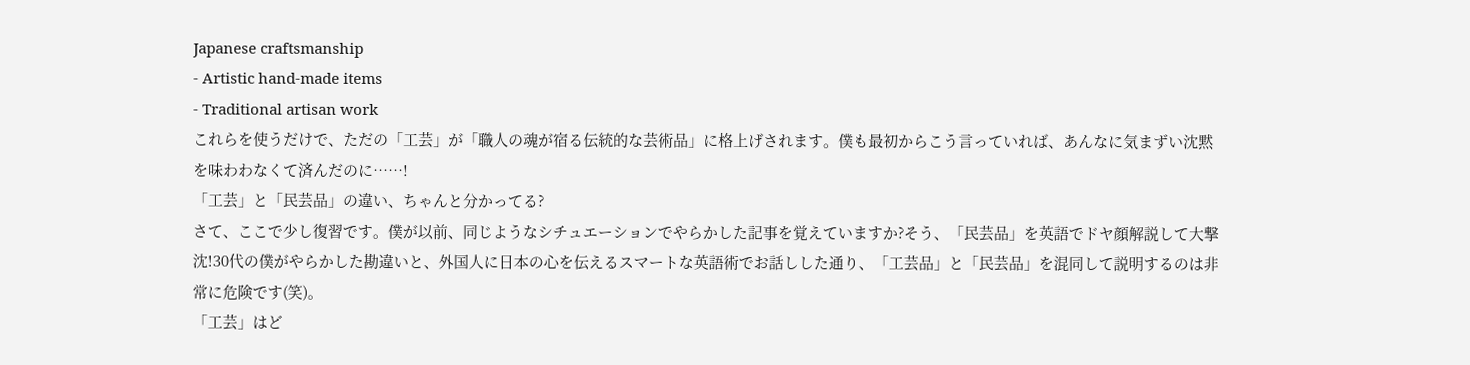Japanese craftsmanship
- Artistic hand-made items
- Traditional artisan work
これらを使うだけで、ただの「工芸」が「職人の魂が宿る伝統的な芸術品」に格上げされます。僕も最初からこう言っていれば、あんなに気まずい沈黙を味わわなくて済んだのに……!
「工芸」と「民芸品」の違い、ちゃんと分かってる?
さて、ここで少し復習です。僕が以前、同じようなシチュエーションでやらかした記事を覚えていますか?そう、「民芸品」を英語でドヤ顔解説して大撃沈!30代の僕がやらかした勘違いと、外国人に日本の心を伝えるスマートな英語術でお話しした通り、「工芸品」と「民芸品」を混同して説明するのは非常に危険です(笑)。
「工芸」はど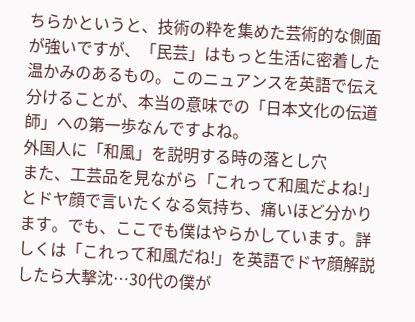ちらかというと、技術の粋を集めた芸術的な側面が強いですが、「民芸」はもっと生活に密着した温かみのあるもの。このニュアンスを英語で伝え分けることが、本当の意味での「日本文化の伝道師」への第一歩なんですよね。
外国人に「和風」を説明する時の落とし穴
また、工芸品を見ながら「これって和風だよね!」とドヤ顔で言いたくなる気持ち、痛いほど分かります。でも、ここでも僕はやらかしています。詳しくは「これって和風だね!」を英語でドヤ顔解説したら大撃沈…30代の僕が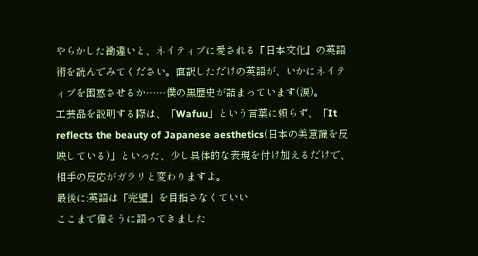やらかした勘違いと、ネイティブに愛される『日本文化』の英語術を読んでみてください。直訳しただけの英語が、いかにネイティブを困惑させるか……僕の黒歴史が詰まっています(涙)。
工芸品を説明する際は、「Wafuu」という言葉に頼らず、「It reflects the beauty of Japanese aesthetics(日本の美意識を反映している)」といった、少し具体的な表現を付け加えるだけで、相手の反応がガラリと変わりますよ。
最後に:英語は「完璧」を目指さなくていい
ここまで偉そうに語ってきました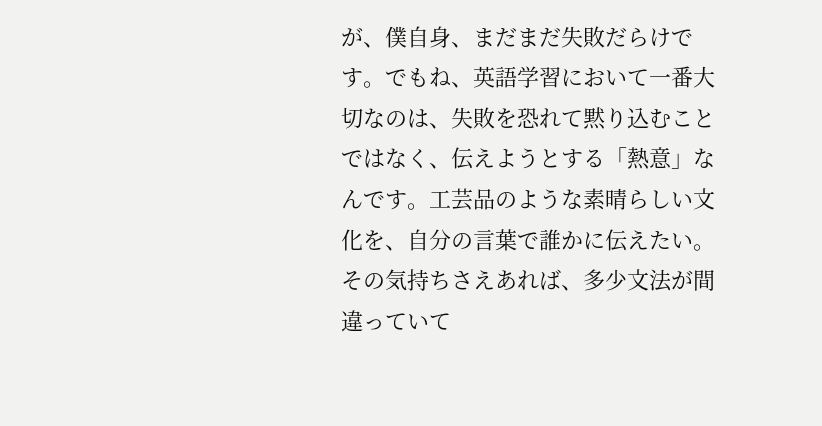が、僕自身、まだまだ失敗だらけです。でもね、英語学習において一番大切なのは、失敗を恐れて黙り込むことではなく、伝えようとする「熱意」なんです。工芸品のような素晴らしい文化を、自分の言葉で誰かに伝えたい。その気持ちさえあれば、多少文法が間違っていて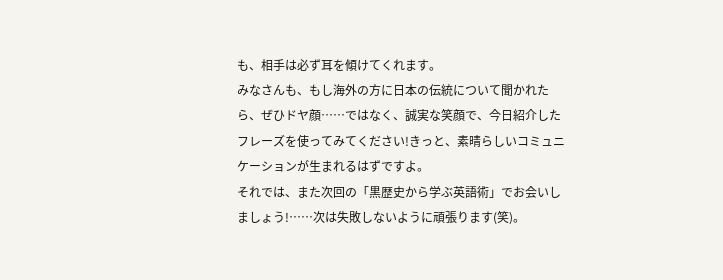も、相手は必ず耳を傾けてくれます。
みなさんも、もし海外の方に日本の伝統について聞かれたら、ぜひドヤ顔……ではなく、誠実な笑顔で、今日紹介したフレーズを使ってみてください!きっと、素晴らしいコミュニケーションが生まれるはずですよ。
それでは、また次回の「黒歴史から学ぶ英語術」でお会いしましょう!……次は失敗しないように頑張ります(笑)。